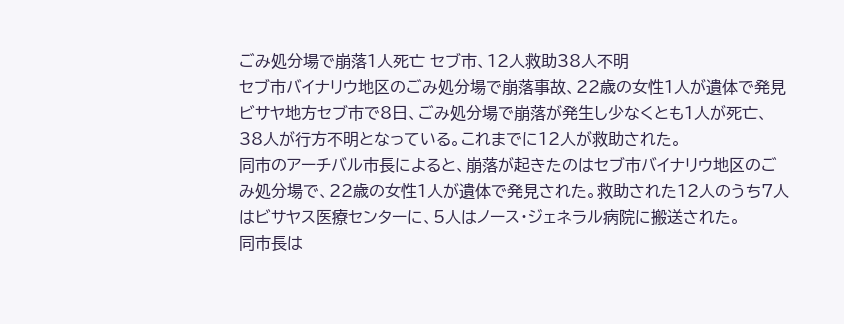ごみ処分場で崩落1人死亡 セブ市、12人救助38人不明
セブ市バイナリウ地区のごみ処分場で崩落事故、22歳の女性1人が遺体で発見
ビサヤ地方セブ市で8日、ごみ処分場で崩落が発生し少なくとも1人が死亡、38人が行方不明となっている。これまでに12人が救助された。
同市のアーチバル市長によると、崩落が起きたのはセブ市バイナリウ地区のごみ処分場で、22歳の女性1人が遺体で発見された。救助された12人のうち7人はビサヤス医療センターに、5人はノース・ジェネラル病院に搬送された。
同市長は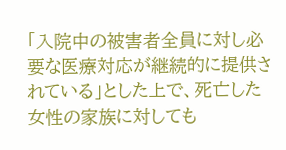「入院中の被害者全員に対し必要な医療対応が継続的に提供されている」とした上で、死亡した女性の家族に対しても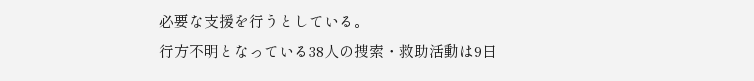必要な支援を行うとしている。
行方不明となっている38人の捜索・救助活動は9日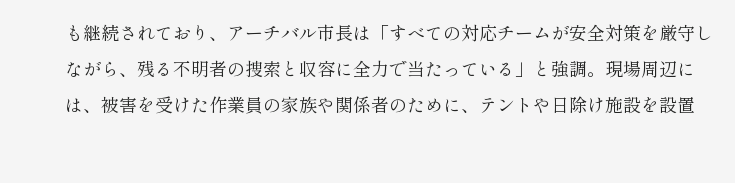も継続されており、アーチバル市長は「すべての対応チームが安全対策を厳守しながら、残る不明者の捜索と収容に全力で当たっている」と強調。現場周辺には、被害を受けた作業員の家族や関係者のために、テントや日除け施設を設置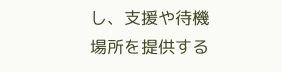し、支援や待機場所を提供する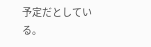予定だとしている。